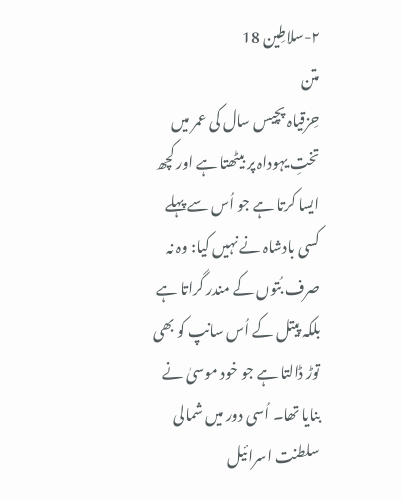۲-سلاطِین 18
متن
حِزقیاہ پچیس سال کی عمر میں تختِ یہوداہ پر بیٹھتا ہے اور کچھ ایسا کرتا ہے جو اُس سے پہلے کسی بادشاہ نے نہیں کیا: وہ نہ صرف بُتوں کے مندر گراتا ہے بلکہ پیتل کے اُس سانپ کو بھی توڑ ڈالتا ہے جو خود موسیٰ نے بنایا تھا۔ اُسی دور میں شمالی سلطنت اسرائیل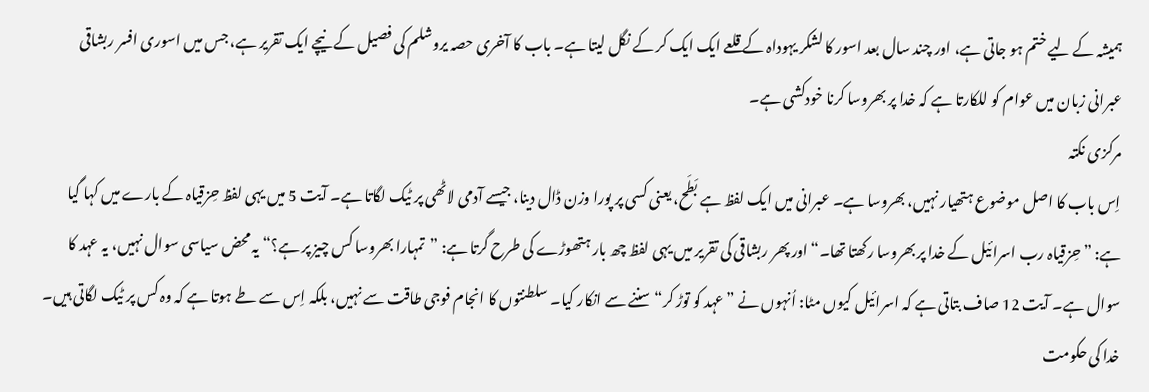ہمیشہ کے لیے ختم ہو جاتی ہے، اور چند سال بعد اسور کا لشکر یہوداہ کے قلعے ایک ایک کر کے نگل لیتا ہے۔ باب کا آخری حصہ یروشلم کی فصیل کے نیچے ایک تقریر ہے، جس میں اسوری افسر ربشاقی عبرانی زبان میں عوام کو للکارتا ہے کہ خدا پر بھروسا کرنا خودکشی ہے۔
مرکزی نکتہ
اِس باب کا اصل موضوع ہتھیار نہیں، بھروسا ہے۔ عبرانی میں ایک لفظ ہے بَطَح، یعنی کسی پر پورا وزن ڈال دینا، جیسے آدمی لاٹھی پر ٹیک لگاتا ہے۔ آیت 5 میں یہی لفظ حِزقیاہ کے بارے میں کہا گیا ہے: ”حِزقیاہ رب اسرائیل کے خدا پر بھروسا رکھتا تھا۔“ اور پھر ربشاقی کی تقریر میں یہی لفظ چھ بار ہتھوڑے کی طرح گرتا ہے: ”تمہارا بھروسا کس چیز پر ہے؟“ یہ محض سیاسی سوال نہیں، یہ عہد کا سوال ہے۔ آیت 12 صاف بتاتی ہے کہ اسرائیل کیوں مٹا: اُنہوں نے ”عہد کو توڑ کر“ سننے سے انکار کیا۔ سلطنتوں کا انجام فوجی طاقت سے نہیں، بلکہ اِس سے طے ہوتا ہے کہ وہ کس پر ٹیک لگاتی ہیں۔ خدا کی حکومت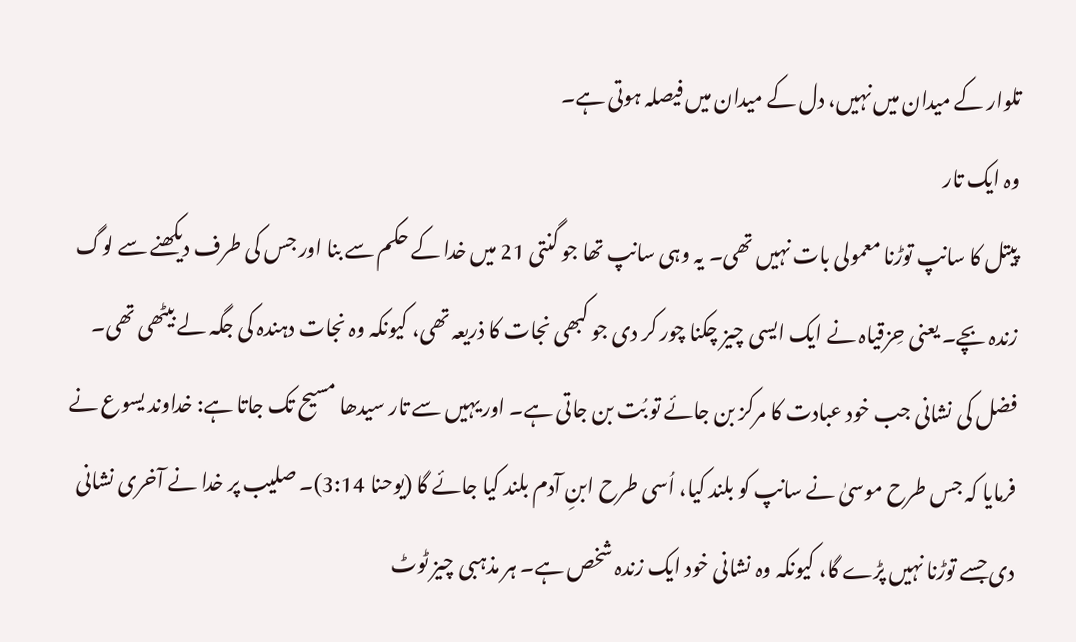تلوار کے میدان میں نہیں، دل کے میدان میں فیصلہ ہوتی ہے۔
وہ ایک تار
پیتل کا سانپ توڑنا معمولی بات نہیں تھی۔ یہ وہی سانپ تھا جو گنتی 21 میں خدا کے حکم سے بنا اور جس کی طرف دیکھنے سے لوگ زندہ بچے۔ یعنی حِزقیاہ نے ایک ایسی چیز چکنا چور کر دی جو کبھی نجات کا ذریعہ تھی، کیونکہ وہ نجات دہندہ کی جگہ لے بیٹھی تھی۔ فضل کی نشانی جب خود عبادت کا مرکز بن جائے تو بُت بن جاتی ہے۔ اور یہیں سے تار سیدھا مسیح تک جاتا ہے: خداوند یسوع نے فرمایا کہ جس طرح موسیٰ نے سانپ کو بلند کیا، اُسی طرح ابنِ آدم بلند کیا جائے گا (یوحنا 3:14)۔ صلیب پر خدا نے آخری نشانی دی جسے توڑنا نہیں پڑے گا، کیونکہ وہ نشانی خود ایک زندہ شخص ہے۔ ہر مذہبی چیز ٹوٹ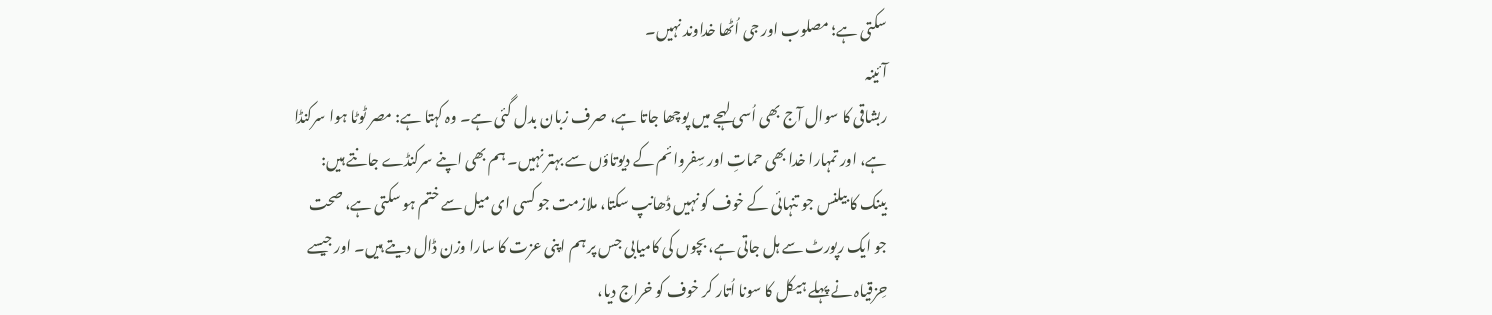سکتی ہے؛ مصلوب اور جی اُٹھا خداوند نہیں۔
آئینہ
ربشاقی کا سوال آج بھی اُسی لہجے میں پوچھا جاتا ہے، صرف زبان بدل گئی ہے۔ وہ کہتا ہے: مصر ٹوٹا ہوا سرکنڈا ہے، اور تمہارا خدا بھی حماتِ اور سِفروائم کے دیوتاؤں سے بہتر نہیں۔ ہم بھی اپنے سرکنڈے جانتے ہیں: بینک کا بیلنس جو تنہائی کے خوف کو نہیں ڈھانپ سکتا، ملازمت جو کسی ای میل سے ختم ہو سکتی ہے، صحت جو ایک رپورٹ سے ہل جاتی ہے، بچوں کی کامیابی جس پر ہم اپنی عزت کا سارا وزن ڈال دیتے ہیں۔ اور جیسے حِزقیاہ نے پہلے ہیکل کا سونا اُتار کر خوف کو خراج دیا،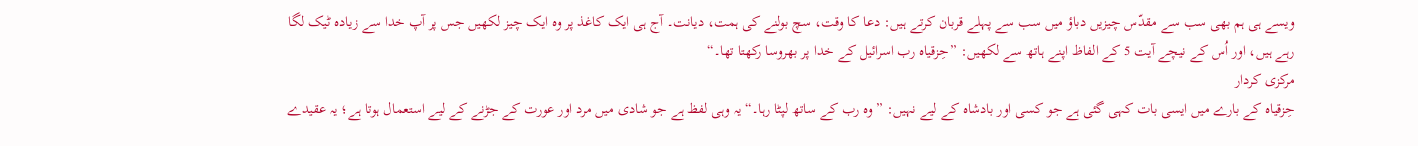ویسے ہی ہم بھی سب سے مقدّس چیزیں دباؤ میں سب سے پہلے قربان کرتے ہیں: دعا کا وقت، سچ بولنے کی ہمت، دیانت۔ آج ہی ایک کاغذ پر وہ ایک چیز لکھیں جس پر آپ خدا سے زیادہ ٹیک لگا رہے ہیں، اور اُس کے نیچے آیت 5 کے الفاظ اپنے ہاتھ سے لکھیں: ”حِزقیاہ رب اسرائیل کے خدا پر بھروسا رکھتا تھا۔“
مرکزی کردار
حِزقیاہ کے بارے میں ایسی بات کہی گئی ہے جو کسی اور بادشاہ کے لیے نہیں: ”وہ رب کے ساتھ لپٹا رہا۔“ یہ وہی لفظ ہے جو شادی میں مرد اور عورت کے جڑنے کے لیے استعمال ہوتا ہے؛ یہ عقیدے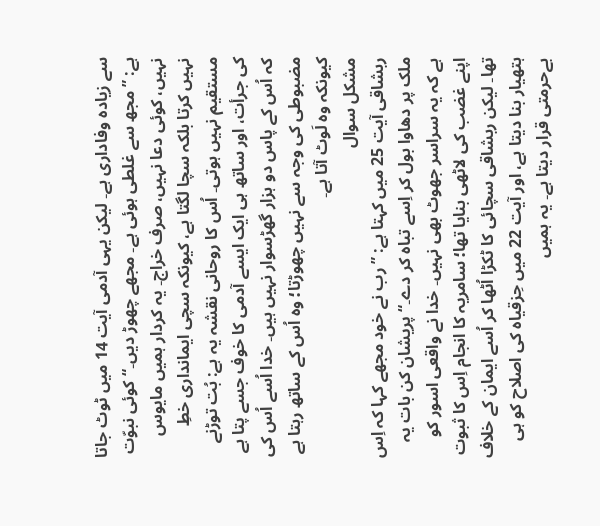سے زیادہ وفاداری ہے۔ لیکن یہی آدمی آیت 14 میں ٹوٹ جاتا ہے: ”مجھ سے غلطی ہوئی ہے۔ مجھے چھوڑ دیں۔“ کوئی نبوّت نہیں، کوئی دعا نہیں، صرف خراج۔ یہ کردار ہمیں مایوس نہیں کرتا بلکہ سچا لگتا ہے، کیونکہ سچی ایمانداری خطِ مستقیم نہیں ہوتی۔ اُس کا روحانی نقشہ یہ ہے: بُت توڑنے کی جرأت، اور ساتھ ہی ایک ایسے آدمی کا خوف جسے پتا ہے کہ اُس کے پاس دو ہزار گھڑسوار نہیں ہیں۔ خدا اُسے اُس کی مضبوطی کی وجہ سے نہیں چھوڑتا؛ وہ اُس کے ساتھ رہتا ہے کیونکہ وہ لَوٹ آتا ہے۔
مشکل سوال
ربشاقی آیت 25 میں کہتا ہے: ”رب نے خود مجھے کہا کہ اِس ملک پر دھاوا بول کر اِسے تباہ کر دے۔“ پریشان کن بات یہ ہے کہ یہ سراسر جھوٹ بھی نہیں۔ خدا نے واقعی اسور کو اپنے غضب کی لاٹھی بنایا تھا؛ سامریہ کا انجام اِس کا ثبوت تھا۔ لیکن ربشاقی سچائی کا ٹکڑا اُٹھا کر اُسے ایمان کے خلاف ہتھیار بنا دیتا ہے، اور آیت 22 میں حِزقیاہ کی اصلاح کو ہی بےحرمتی قرار دیتا ہے۔ یہ ہمیں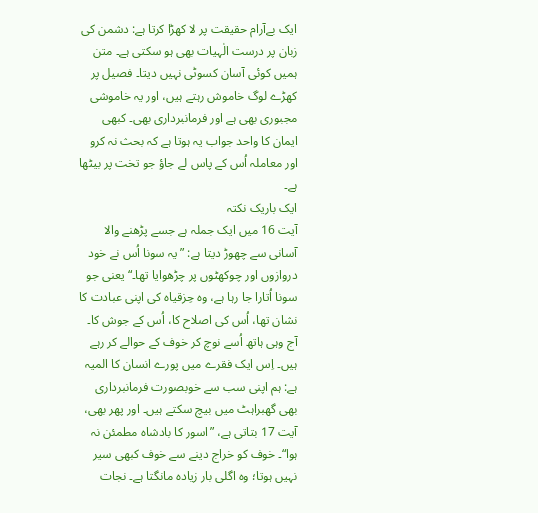ایک بےآرام حقیقت پر لا کھڑا کرتا ہے: دشمن کی زبان پر درست الٰہیات بھی ہو سکتی ہے۔ متن ہمیں کوئی آسان کسوٹی نہیں دیتا۔ فصیل پر کھڑے لوگ خاموش رہتے ہیں، اور یہ خاموشی مجبوری بھی ہے اور فرمانبرداری بھی۔ کبھی ایمان کا واحد جواب یہ ہوتا ہے کہ بحث نہ کرو اور معاملہ اُس کے پاس لے جاؤ جو تخت پر بیٹھا ہے۔
ایک باریک نکتہ
آیت 16 میں ایک جملہ ہے جسے پڑھنے والا آسانی سے چھوڑ دیتا ہے: ”یہ سونا اُس نے خود دروازوں اور چوکھٹوں پر چڑھوایا تھا۔“ یعنی جو سونا اُتارا جا رہا ہے، وہ حِزقیاہ کی اپنی عبادت کا نشان تھا، اُس کی اصلاح کا، اُس کے جوش کا۔ آج وہی ہاتھ اُسے نوچ کر خوف کے حوالے کر رہے ہیں۔ اِس ایک فقرے میں پورے انسان کا المیہ ہے: ہم اپنی سب سے خوبصورت فرمانبرداری بھی گھبراہٹ میں بیچ سکتے ہیں۔ اور پھر بھی، آیت 17 بتاتی ہے، ”اسور کا بادشاہ مطمئن نہ ہوا“۔ خوف کو خراج دینے سے خوف کبھی سیر نہیں ہوتا؛ وہ اگلی بار زیادہ مانگتا ہے۔ نجات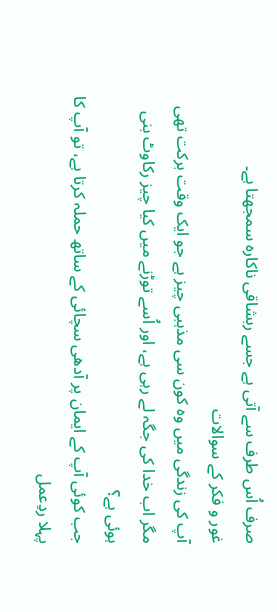صرف اُس طرف سے آتی ہے جسے ربشاقی ناکارہ سمجھتا ہے۔
غور و فکر کے سوالات
آپ کی زندگی میں وہ کون سی مذہبی چیز ہے جو ایک وقت برکت تھی مگر اب خدا کی جگہ لے رہی ہے، اور اُسے توڑنے میں کیا چیز رکاوٹ بنی ہوئی ہے؟
جب کوئی آپ کے ایمان پر آدھی سچائی کے ساتھ حملہ کرتا ہے، تو آپ کا پہلا ردِعمل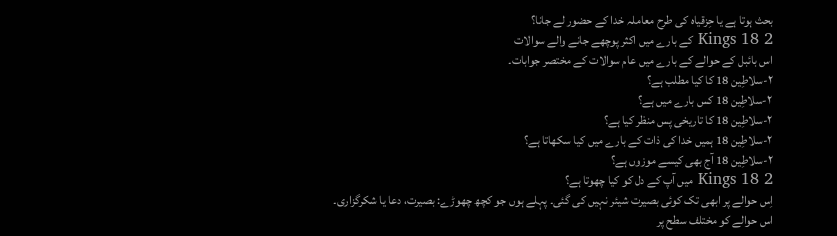بحث ہوتا ہے یا حِزقیاہ کی طرح معاملہ خدا کے حضور لے جانا؟
2 Kings 18 کے بارے میں اکثر پوچھے جانے والے سوالات
اس بائبل کے حوالے کے بارے میں عام سوالات کے مختصر جوابات۔
۲-سلاطِین 18 کا کیا مطلب ہے؟
۲-سلاطِین 18 کس بارے میں ہے؟
۲-سلاطِین 18 کا تاریخی پس منظر کیا ہے؟
۲-سلاطِین 18 ہمیں خدا کی ذات کے بارے میں کیا سکھاتا ہے؟
۲-سلاطِین 18 آج بھی کیسے موزوں ہے؟
2 Kings 18 میں آپ کے دل کو کیا چھوتا ہے؟
اِس حوالے پر ابھی تک کوئی بصیرت شیئر نہیں کی گئی۔ پہلے ہوں جو کچھ چھوڑے: بصیرت، دعا یا شکرگزاری۔
اس حوالے کو مختلف سطح پر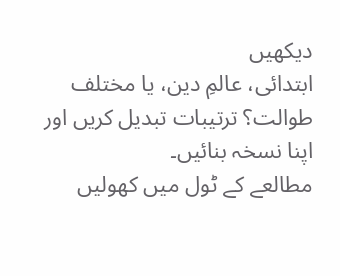دیکھیں
ابتدائی، عالمِ دین، یا مختلف طوالت؟ ترتیبات تبدیل کریں اور اپنا نسخہ بنائیں۔
مطالعے کے ٹول میں کھولیں